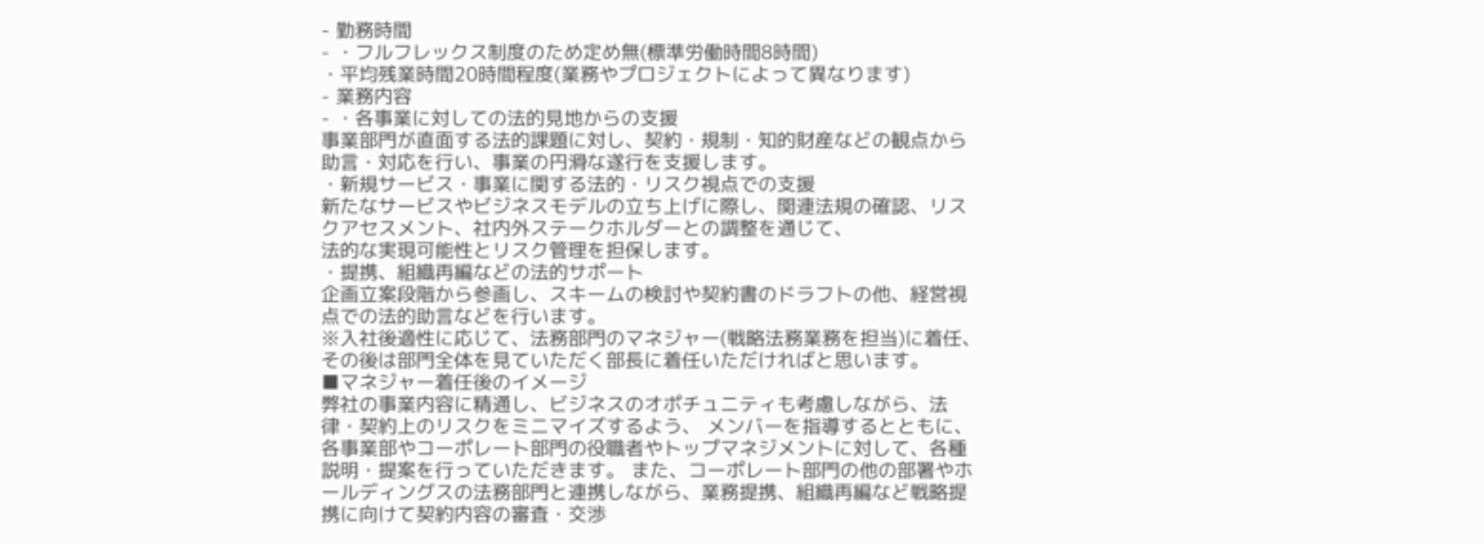- 勤務時間
- ・フルフレックス制度のため定め無(標準労働時間8時間)
・平均残業時間20時間程度(業務やプロジェクトによって異なります)
- 業務内容
- ・各事業に対しての法的見地からの支援
事業部門が直面する法的課題に対し、契約・規制・知的財産などの観点から助言・対応を行い、事業の円滑な遂行を支援します。
・新規サービス・事業に関する法的・リスク視点での支援
新たなサービスやビジネスモデルの立ち上げに際し、関連法規の確認、リスクアセスメント、社内外ステークホルダーとの調整を通じて、
法的な実現可能性とリスク管理を担保します。
・提携、組織再編などの法的サポート
企画立案段階から参画し、スキームの検討や契約書のドラフトの他、経営視点での法的助言などを行います。
※入社後適性に応じて、法務部門のマネジャー(戦略法務業務を担当)に着任、その後は部門全体を見ていただく部長に着任いただければと思います。
■マネジャー着任後のイメージ
弊社の事業内容に精通し、ビジネスのオポチュニティも考慮しながら、法律・契約上のリスクをミニマイズするよう、 メンバーを指導するとともに、各事業部やコーポレート部門の役職者やトップマネジメントに対して、各種説明・提案を行っていただきます。 また、コーポレート部門の他の部署やホールディングスの法務部門と連携しながら、業務提携、組織再編など戦略提携に向けて契約内容の審査・交渉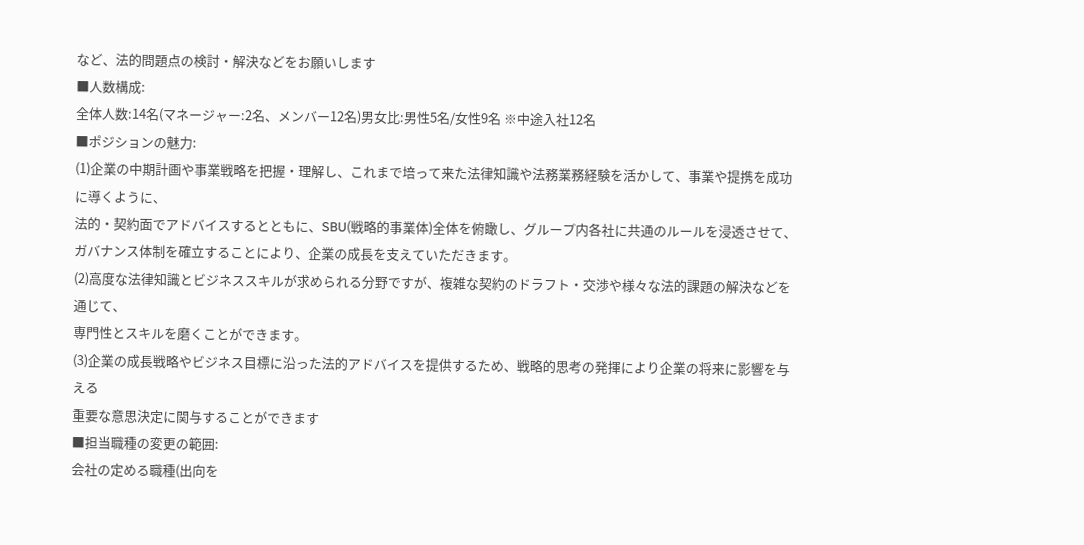など、法的問題点の検討・解決などをお願いします
■人数構成:
全体人数:14名(マネージャー:2名、メンバー12名)男女比:男性5名/女性9名 ※中途入社12名
■ポジションの魅力:
(1)企業の中期計画や事業戦略を把握・理解し、これまで培って来た法律知識や法務業務経験を活かして、事業や提携を成功に導くように、
法的・契約面でアドバイスするとともに、SBU(戦略的事業体)全体を俯瞰し、グループ内各社に共通のルールを浸透させて、
ガバナンス体制を確立することにより、企業の成長を支えていただきます。
(2)高度な法律知識とビジネススキルが求められる分野ですが、複雑な契約のドラフト・交渉や様々な法的課題の解決などを通じて、
専門性とスキルを磨くことができます。
(3)企業の成長戦略やビジネス目標に沿った法的アドバイスを提供するため、戦略的思考の発揮により企業の将来に影響を与える
重要な意思決定に関与することができます
■担当職種の変更の範囲:
会社の定める職種(出向を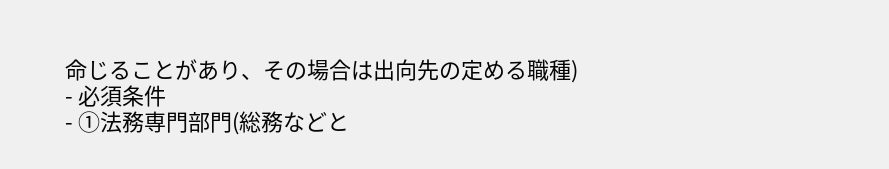命じることがあり、その場合は出向先の定める職種)
- 必須条件
- ①法務専門部門(総務などと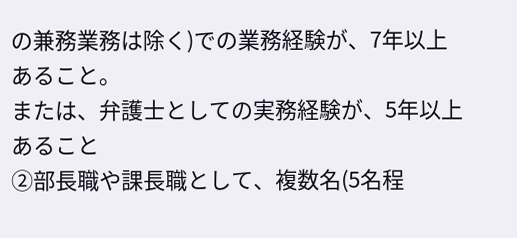の兼務業務は除く)での業務経験が、7年以上あること。
または、弁護士としての実務経験が、5年以上あること
②部長職や課長職として、複数名(5名程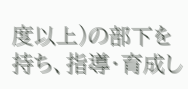度以上)の部下を持ち、指導・育成し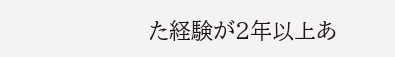た経験が2年以上あ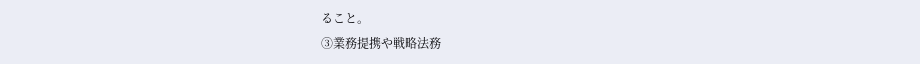ること。
③業務提携や戦略法務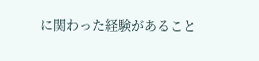に関わった経験があること